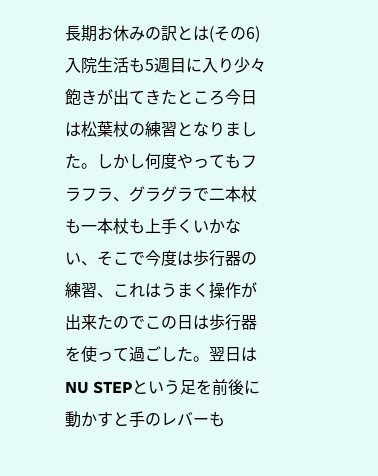長期お休みの訳とは(その6)
入院生活も5週目に入り少々飽きが出てきたところ今日は松葉杖の練習となりました。しかし何度やってもフラフラ、グラグラで二本杖も一本杖も上手くいかない、そこで今度は歩行器の練習、これはうまく操作が出来たのでこの日は歩行器を使って過ごした。翌日はNU STEPという足を前後に動かすと手のレバーも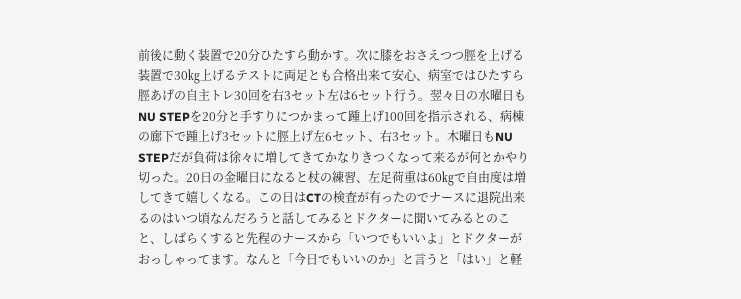前後に動く装置で20分ひたすら動かす。次に膝をおさえつつ脛を上げる装置で30㎏上げるテストに両足とも合格出来て安心、病室ではひたすら脛あげの自主トレ30回を右3セット左は6セット行う。翌々日の水曜日もNU STEPを20分と手すりにつかまって踵上げ100回を指示される、病棟の廊下で踵上げ3セットに脛上げ左6セット、右3セット。木曜日もNU STEPだが負荷は徐々に増してきてかなりきつくなって来るが何とかやり切った。20日の金曜日になると杖の練習、左足荷重は60㎏で自由度は増してきて嬉しくなる。この日はCTの検査が有ったのでナースに退院出来るのはいつ頃なんだろうと話してみるとドクターに聞いてみるとのこと、しばらくすると先程のナースから「いつでもいいよ」とドクターがおっしゃってます。なんと「今日でもいいのか」と言うと「はい」と軽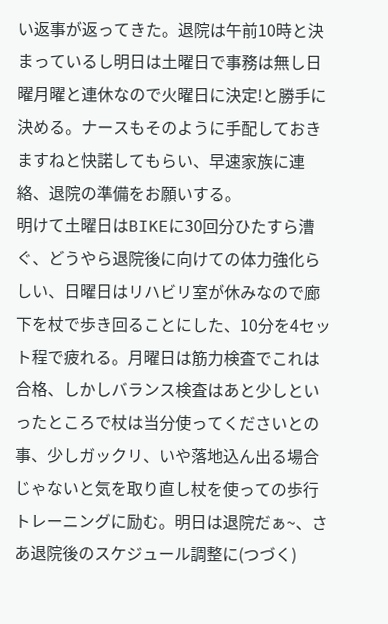い返事が返ってきた。退院は午前10時と決まっているし明日は土曜日で事務は無し日曜月曜と連休なので火曜日に決定!と勝手に決める。ナースもそのように手配しておきますねと快諾してもらい、早速家族に連絡、退院の準備をお願いする。
明けて土曜日はBIKEに30回分ひたすら漕ぐ、どうやら退院後に向けての体力強化らしい、日曜日はリハビリ室が休みなので廊下を杖で歩き回ることにした、10分を4セット程で疲れる。月曜日は筋力検査でこれは合格、しかしバランス検査はあと少しといったところで杖は当分使ってくださいとの事、少しガックリ、いや落地込ん出る場合じゃないと気を取り直し杖を使っての歩行トレーニングに励む。明日は退院だぁ~、さあ退院後のスケジュール調整に(つづく)